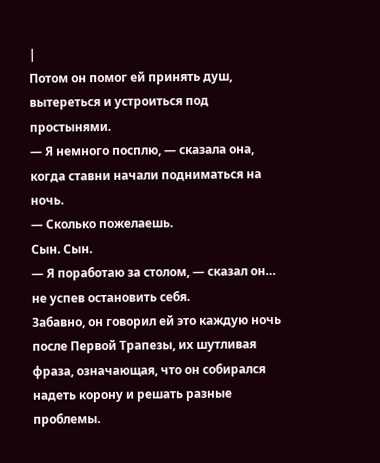|
Потом он помог ей принять душ, вытереться и устроиться под простынями.
— Я немного посплю, — сказала она, когда ставни начали подниматься на ночь.
— Сколько пожелаешь.
Сын. Сын.
— Я поработаю за столом, — сказал он… не успев остановить себя.
Забавно, он говорил ей это каждую ночь после Первой Трапезы, их шутливая фраза, означающая, что он собирался надеть корону и решать разные проблемы.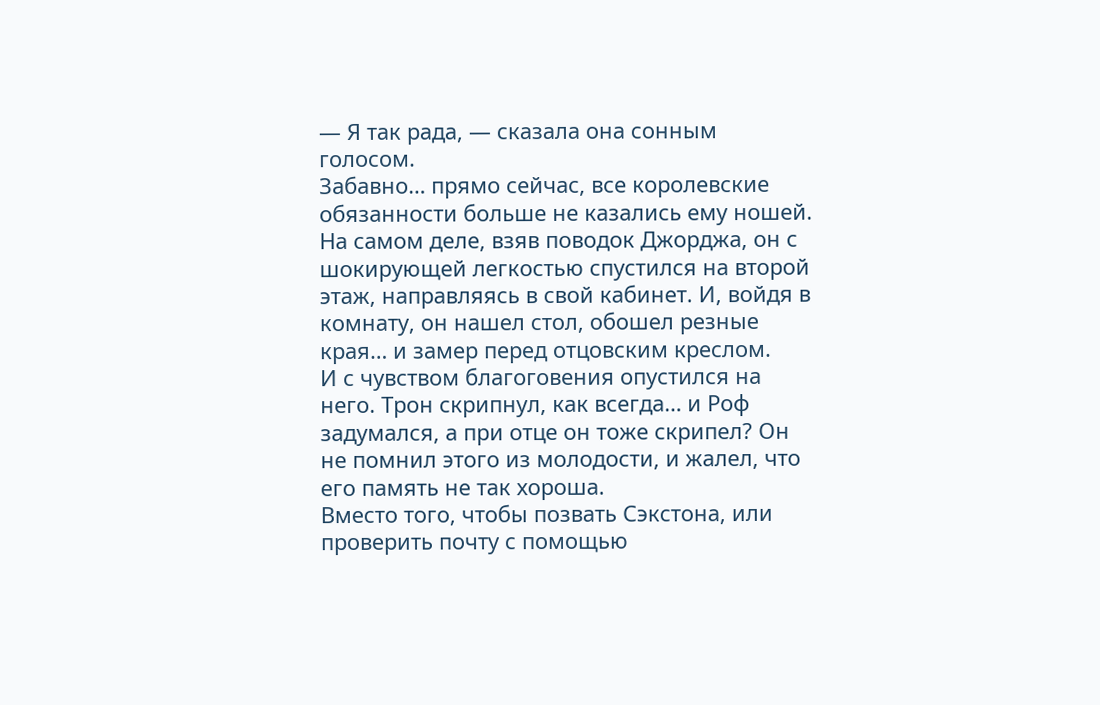— Я так рада, — сказала она сонным голосом.
Забавно… прямо сейчас, все королевские обязанности больше не казались ему ношей.
На самом деле, взяв поводок Джорджа, он с шокирующей легкостью спустился на второй этаж, направляясь в свой кабинет. И, войдя в комнату, он нашел стол, обошел резные края… и замер перед отцовским креслом.
И с чувством благоговения опустился на него. Трон скрипнул, как всегда… и Роф задумался, а при отце он тоже скрипел? Он не помнил этого из молодости, и жалел, что его память не так хороша.
Вместо того, чтобы позвать Сэкстона, или проверить почту с помощью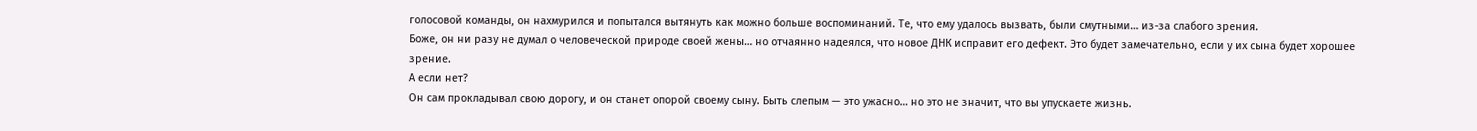голосовой команды, он нахмурился и попытался вытянуть как можно больше воспоминаний. Те, что ему удалось вызвать, были смутными… из-за слабого зрения.
Боже, он ни разу не думал о человеческой природе своей жены… но отчаянно надеялся, что новое ДНК исправит его дефект. Это будет замечательно, если у их сына будет хорошее зрение.
А если нет?
Он сам прокладывал свою дорогу, и он станет опорой своему сыну. Быть слепым — это ужасно… но это не значит, что вы упускаете жизнь.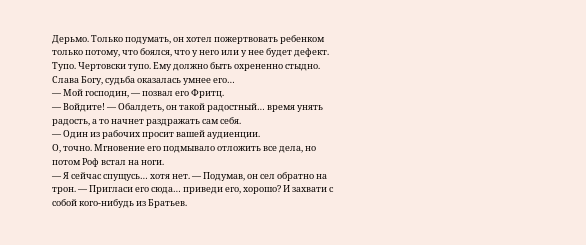Дерьмо. Только подумать, он хотел пожертвовать ребенком только потому, что боялся, что у него или у нее будет дефект. Тупо. Чертовски тупо. Ему должно быть охрененно стыдно.
Слава Богу, судьба оказалась умнее его…
— Мой господин, — позвал его Фритц.
— Войдите! — Обалдеть, он такой радостный… время унять радость, а то начнет раздражать сам себя.
— Один из рабочих просит вашей аудиенции.
О, точно. Мгновение его подмывало отложить все дела, но потом Роф встал на ноги.
— Я сейчас спущусь… хотя нет. — Подумав, он сел обратно на трон. — Пригласи его сюда… приведи его, хорошо? И захвати с собой кого-нибудь из Братьев.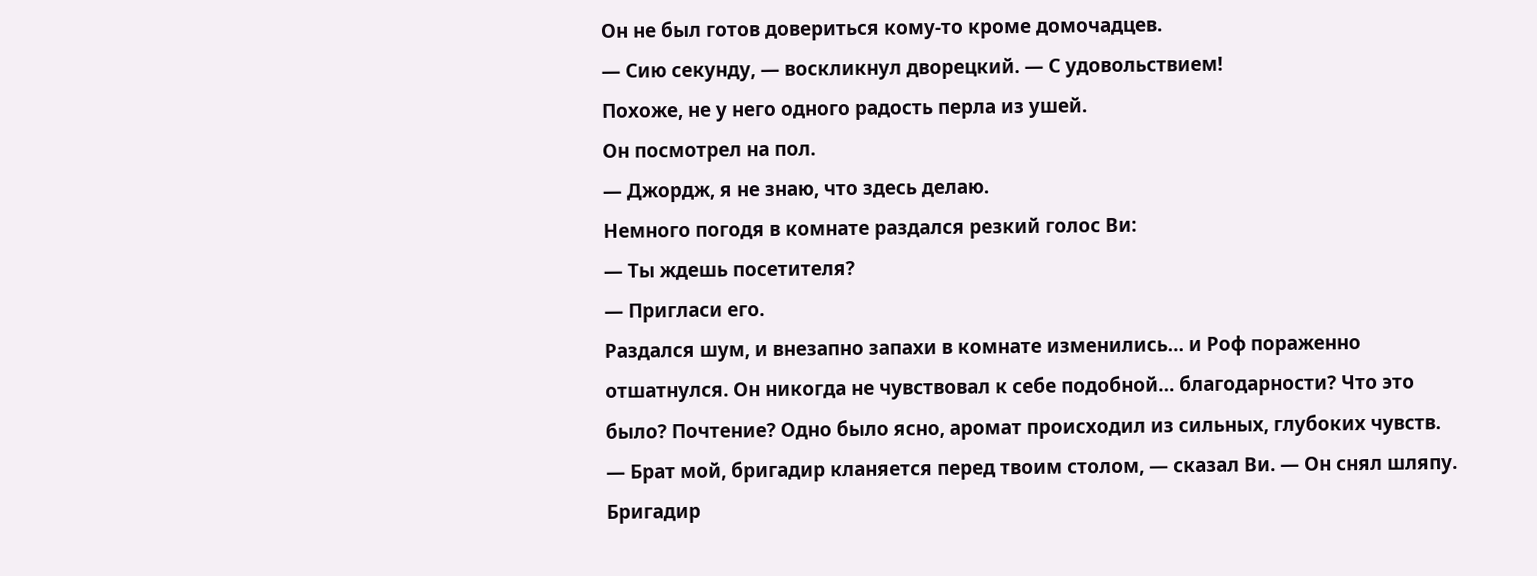Он не был готов довериться кому-то кроме домочадцев.
— Сию секунду, — воскликнул дворецкий. — С удовольствием!
Похоже, не у него одного радость перла из ушей.
Он посмотрел на пол.
— Джордж, я не знаю, что здесь делаю.
Немного погодя в комнате раздался резкий голос Ви:
— Ты ждешь посетителя?
— Пригласи его.
Раздался шум, и внезапно запахи в комнате изменились… и Роф пораженно отшатнулся. Он никогда не чувствовал к себе подобной… благодарности? Что это было? Почтение? Одно было ясно, аромат происходил из сильных, глубоких чувств.
— Брат мой, бригадир кланяется перед твоим столом, — сказал Ви. — Он снял шляпу.
Бригадир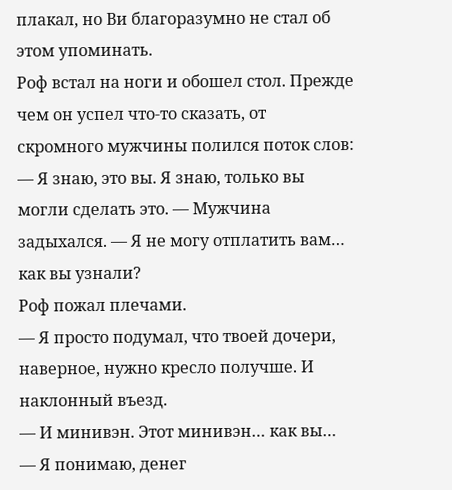плакал, но Ви благоразумно не стал об этом упоминать.
Роф встал на ноги и обошел стол. Прежде чем он успел что-то сказать, от скромного мужчины полился поток слов:
— Я знаю, это вы. Я знаю, только вы могли сделать это. — Мужчина задыхался. — Я не могу отплатить вам… как вы узнали?
Роф пожал плечами.
— Я просто подумал, что твоей дочери, наверное, нужно кресло получше. И наклонный въезд.
— И минивэн. Этот минивэн… как вы…
— Я понимаю, денег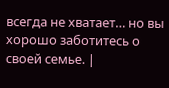всегда не хватает… но вы хорошо заботитесь о своей семье. |